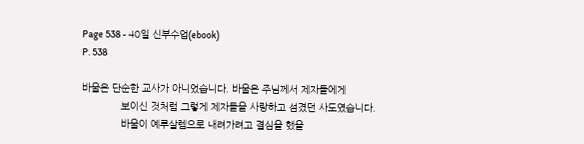Page 538 - 40일 신부수업(ebook)
P. 538

바울은 단순한 교사가 아니었습니다. 바울은 주님께서 제자들에게
             보이신 것처럼 그렇게 제자들을 사랑하고 섬겼던 사도였습니다.
             바울이 예루살렘으로 내려가려고 결심을 했을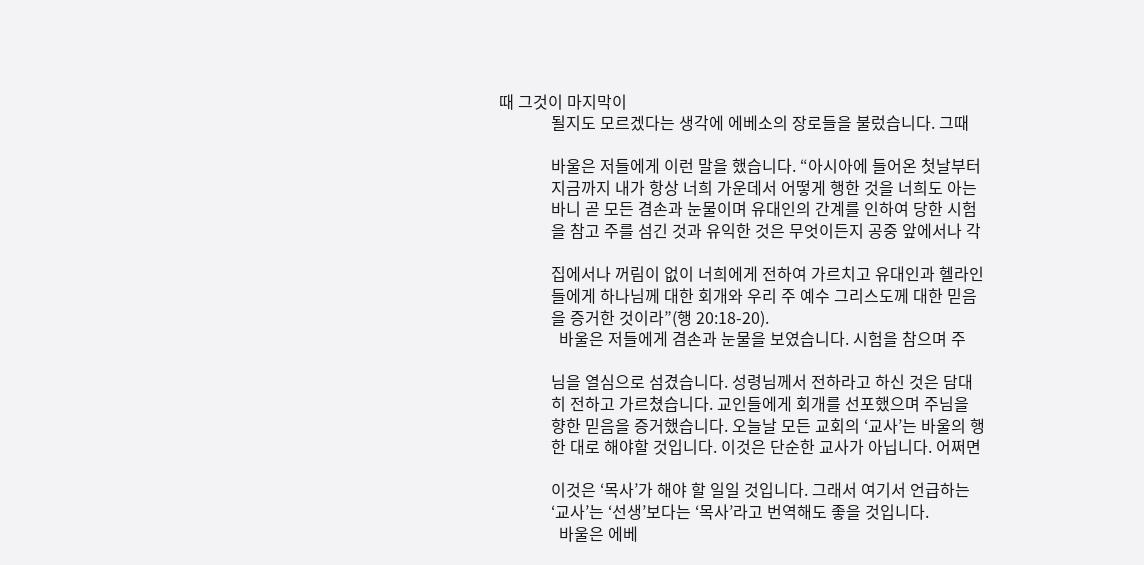때 그것이 마지막이
             될지도 모르겠다는 생각에 에베소의 장로들을 불렀습니다. 그때

             바울은 저들에게 이런 말을 했습니다. “아시아에 들어온 첫날부터
             지금까지 내가 항상 너희 가운데서 어떻게 행한 것을 너희도 아는
             바니 곧 모든 겸손과 눈물이며 유대인의 간계를 인하여 당한 시험
             을 참고 주를 섬긴 것과 유익한 것은 무엇이든지 공중 앞에서나 각

             집에서나 꺼림이 없이 너희에게 전하여 가르치고 유대인과 헬라인
             들에게 하나님께 대한 회개와 우리 주 예수 그리스도께 대한 믿음
             을 증거한 것이라”(행 20:18-20).
               바울은 저들에게 겸손과 눈물을 보였습니다. 시험을 참으며 주

             님을 열심으로 섬겼습니다. 성령님께서 전하라고 하신 것은 담대
             히 전하고 가르쳤습니다. 교인들에게 회개를 선포했으며 주님을
             향한 믿음을 증거했습니다. 오늘날 모든 교회의 ‘교사’는 바울의 행
             한 대로 해야할 것입니다. 이것은 단순한 교사가 아닙니다. 어쩌면

             이것은 ‘목사’가 해야 할 일일 것입니다. 그래서 여기서 언급하는
             ‘교사’는 ‘선생’보다는 ‘목사’라고 번역해도 좋을 것입니다.
               바울은 에베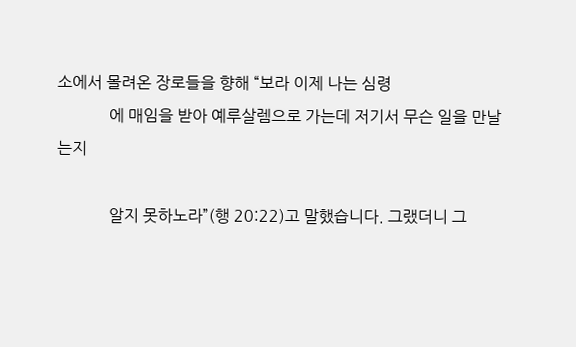소에서 몰려온 장로들을 향해 “보라 이제 나는 심령
             에 매임을 받아 예루살렘으로 가는데 저기서 무슨 일을 만날는지

             알지 못하노라”(행 20:22)고 말했습니다. 그랬더니 그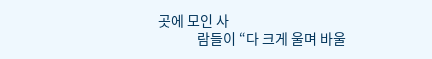곳에 모인 사
             람들이 “다 크게 울며 바울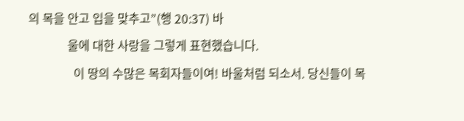의 목을 안고 입을 맞추고”(행 20:37) 바
             울에 대한 사랑을 그렇게 표현했습니다.
               이 땅의 수많은 목회자들이여! 바울처럼 되소서. 당신들이 목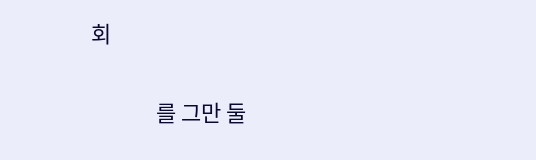회

             를 그만 둘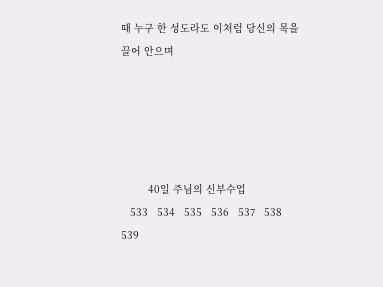때 누구 한 성도라도 이처럼 당신의 목을 끌어 안으며





         40일 주님의 신부수업
   533   534   535   536   537   538   539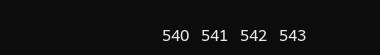540   541   542   543